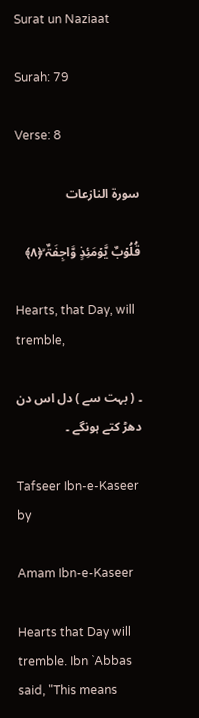Surat un Naziaat

Surah: 79

Verse: 8

سورة النازعات

قُلُوۡبٌ یَّوۡمَئِذٍ وَّاجِفَۃٌ ۙ﴿۸﴾

Hearts, that Day, will tremble,

۔ ( بہت سے ) دل اس دن دھڑ کتے ہونگے ۔

Tafseer Ibn-e-Kaseer by

Amam Ibn-e-Kaseer

Hearts that Day will tremble. Ibn `Abbas said, "This means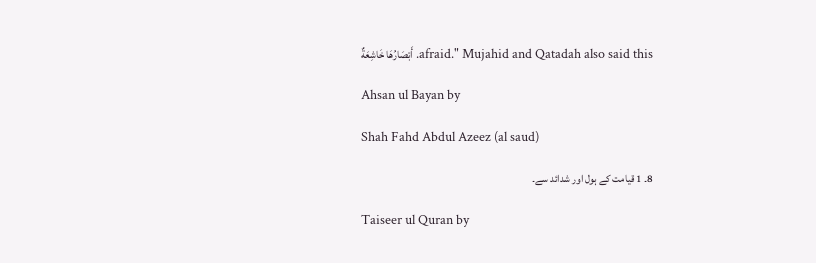afraid." Mujahid and Qatadah also said this. أَبْصَارُهَا خَاشِعَةٌ

Ahsan ul Bayan by

Shah Fahd Abdul Azeez (al saud)

8۔ 1 قیامت کے ہول اور شدائد سے۔

Taiseer ul Quran by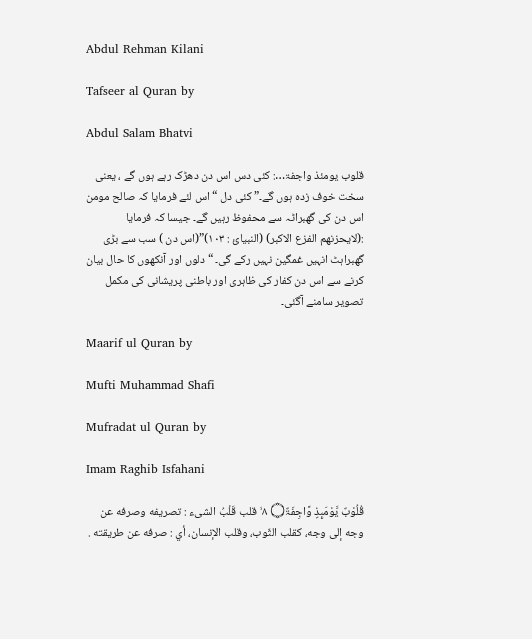Abdul Rehman Kilani

Tafseer al Quran by

Abdul Salam Bhatvi

قلوب یومئذ واجفۃ…: کئی دس اس دن دھڑک رہے ہوں گے ، یعنی سخت خوف زدہ ہوں گے۔” کئی دل “ اس لئے فرمایا کہ صالح مومن اس دن کی گھبراٹہ سے محفوظ رہیں گے۔ جیسا کہ فرمایا :(لایحزنھم الفزع الاکبر) (النبیائ : ١٠٣)”(اس دن ) سب سے بڑی گھبراہٹ انہیں غمگین نہیں رکے گی۔ “ دلوں اور آنکھوں کا حال بیان کرنے سے اس دن کفار کی ظاہری اور باطنی پریشانی کی مکمل تصویر سامنے آگئی۔

Maarif ul Quran by

Mufti Muhammad Shafi

Mufradat ul Quran by

Imam Raghib Isfahani

قُلُوْبٌ يَّوْمَىِٕذٍ وَّاجِفَۃٌ۝ ٨ ۙ قلب قَلْبُ الشیء : تصریفه وصرفه عن وجه إلى وجه، کقلب الثّوب، وقلب الإنسان، أي : صرفه عن طریقته .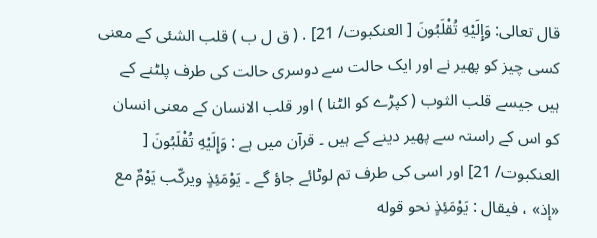قال تعالی: وَإِلَيْهِ تُقْلَبُونَ [ العنکبوت/ 21] . ( ق ل ب ) قلب الشئی کے معنی کسی چیز کو پھیر نے اور ایک حالت سے دوسری حالت کی طرف پلٹنے کے ہیں جیسے قلب الثوب ( کپڑے کو الٹنا ) اور قلب الانسان کے معنی انسان کو اس کے راستہ سے پھیر دینے کے ہیں ۔ قرآن میں ہے : وَإِلَيْهِ تُقْلَبُونَ [ العنکبوت/ 21] اور اسی کی طرف تم لوٹائے جاؤ گے ۔ يَوْمَئِذٍ ويركّب يَوْمٌ مع «إذ» ، فيقال : يَوْمَئِذٍ نحو قوله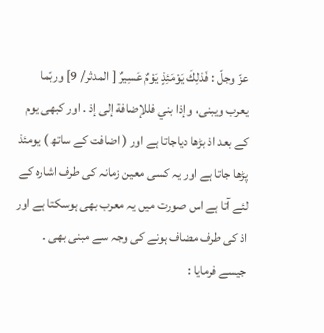عزّ وجلّ : فَذلِكَ يَوْمَئِذٍ يَوْمٌ عَسِيرٌ [ المدثر/ 9] وربّما يعرب ويبنی، وإذا بني فللإضافة إلى إذ . اور کبھی یوم کے بعد اذ بڑھا دیاجاتا ہے اور ( اضافت کے ساتھ ) یومئذ پڑھا جاتا ہے اور یہ کسی معین زمانہ کی طرف اشارہ کے لئے آتا ہے اس صورت میں یہ معرب بھی ہوسکتا ہے اور اذ کی طرف مضاف ہونے کی وجہ سے مبنی بھی ۔ جیسے فرمایا :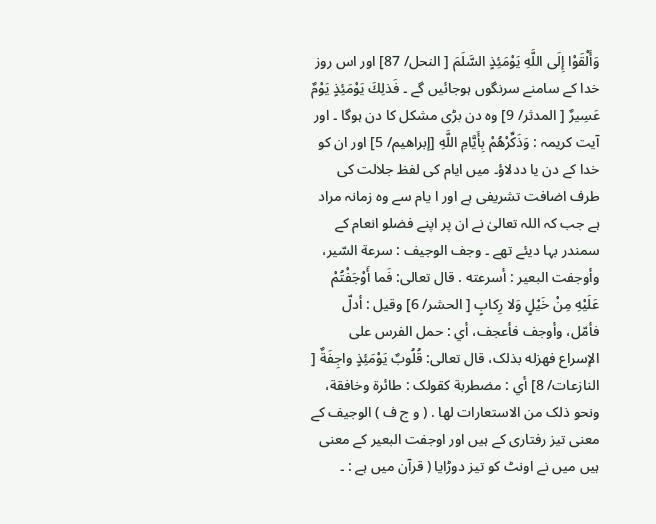وَأَلْقَوْا إِلَى اللَّهِ يَوْمَئِذٍ السَّلَمَ [ النحل/ 87] اور اس روز خدا کے سامنے سرنگوں ہوجائیں گے ۔ فَذلِكَ يَوْمَئِذٍ يَوْمٌ عَسِيرٌ [ المدثر/ 9] وہ دن بڑی مشکل کا دن ہوگا ۔ اور آیت کریمہ : وَذَكِّرْهُمْ بِأَيَّامِ اللَّهِ [إبراهيم/ 5] اور ان کو خدا کے دن یا ددلاؤ۔ میں ایام کی لفظ جلالت کی طرف اضافت تشریفی ہے اور ا یام سے وہ زمانہ مراد ہے جب کہ اللہ تعالیٰ نے ان پر اپنے فضلو انعام کے سمندر بہا دیئے تھے ۔ وجف الوجیف : سرعة السّير، وأوجفت البعیر : أسرعته . قال تعالی: فَما أَوْجَفْتُمْ عَلَيْهِ مِنْ خَيْلٍ وَلا رِكابٍ [ الحشر/ 6] وقیل : أدلّ فأمّل، وأوجف فأعجف، أي : حمل الفرس علی الإسراع فهزله بذلک، قال تعالی: قُلُوبٌ يَوْمَئِذٍ واجِفَةٌ [ النازعات/ 8] أي : مضطربة کقولک : طائرة وخافقة، ونحو ذلک من الاستعارات لها . ( و ج ف ) الوجیف کے معنی تیز رفتاری کے ہیں اور اوجفت البعیر کے معنی ہیں میں نے اونٹ کو تیز دوڑایا ( قرآن میں ہے : ۔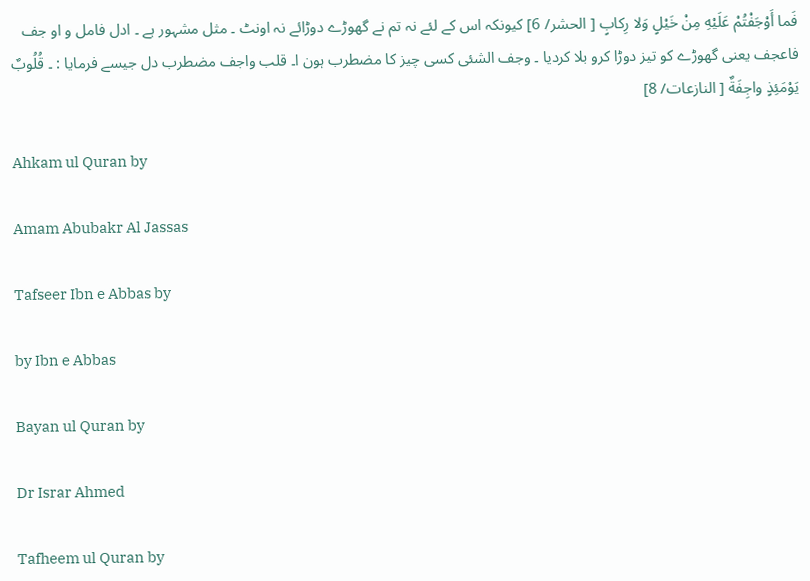فَما أَوْجَفْتُمْ عَلَيْهِ مِنْ خَيْلٍ وَلا رِكابٍ [ الحشر/ 6] کیونکہ اس کے لئے نہ تم نے گھوڑے دوڑائے نہ اونٹ ۔ مثل مشہور ہے ۔ ادل فامل و او جف فاعجف یعنی گھوڑے کو تیز دوڑا کرو بلا کردیا ۔ وجف الشئی کسی چیز کا مضطرب ہون ا۔ قلب واجف مضطرب دل جیسے فرمایا : ۔ قُلُوبٌ يَوْمَئِذٍ واجِفَةٌ [ النازعات/ 8]

Ahkam ul Quran by

Amam Abubakr Al Jassas

Tafseer Ibn e Abbas by

by Ibn e Abbas

Bayan ul Quran by

Dr Israr Ahmed

Tafheem ul Quran by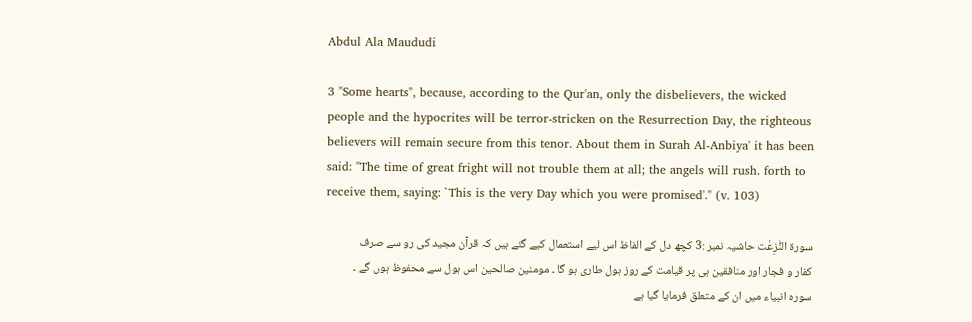Abdul Ala Maududi

3 "Some hearts", because, according to the Qur'an, only the disbelievers, the wicked people and the hypocrites will be terror-stricken on the Resurrection Day, the righteous believers will remain secure from this tenor. About them in Surah Al-Anbiya' it has been said: "The time of great fright will not trouble them at all; the angels will rush. forth to receive them, saying: `This is the very Day which you were promised'." (v. 103)

سورة النّٰزِعٰت حاشیہ نمبر :3 کچھ دل کے الفاظ اس لیے استعمال کیے گئے ہیں کہ قرآن مجید کی رو سے صرف کفار و فجار اور منافقین ہی پر قیامت کے روز ہول طاری ہو گا ۔ مومنین صالحین اس ہول سے محفوظ ہوں گے ۔ سورہ انبیاء میں ان کے متعلق فرمایا گیا ہے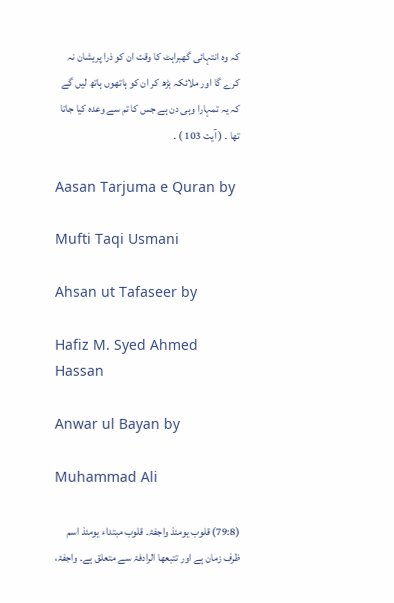کہ وہ انتہائی گھبراہٹ کا وقت ان کو ذرا پریشان نہ کرے گا اور ملائکہ بڑھ کر ان کو ہاتھوں ہاتھ لیں گے کہ یہ تمہارا وہی دن ہے جس کا تم سے وعدہ کیا جاتا تھا ۔ ( آیت 103 ) ۔

Aasan Tarjuma e Quran by

Mufti Taqi Usmani

Ahsan ut Tafaseer by

Hafiz M. Syed Ahmed Hassan

Anwar ul Bayan by

Muhammad Ali

(79:8) قلوب یومئذ واجفۃ۔ قلوب مبتداء یومئذ اسم ظرف زمان ہے اور تتبعھا الرادفۃ سے متعلق ہے۔ واجفۃ،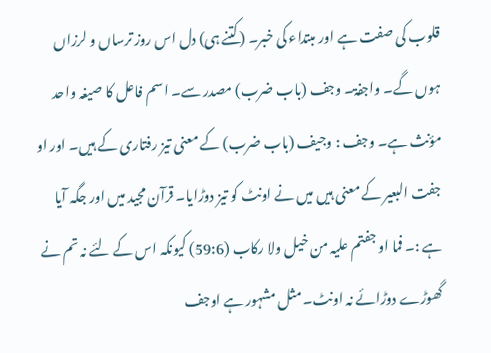قلوب کی صفت ہے اور مبتداء کی خبر۔ (کتنے ہی) دل اس روز ترساں و لرزاں ہوں گے۔ واجفۃ۔ وجف (باب ضرب) مصدر سے۔ اسم فاعل کا صیغہ واحد مؤنث ہے۔ وجف : وجیف (باب ضرب) کے معنی تیز رفتاری کے ہیں۔ اور او جفت البعیر کے معنی ہیں میں نے اونٹ کو تیز دوڑایا۔ قرآن مجید میں اور جگہ آیا ہے :۔ فما او جفتم علیہ من خیل ولا رکاب (59:6) کیونکہ اس کے لئے نہ تم نے گھوڑے دوڑائے نہ اونٹ۔ مثل مشہور ہے اوجف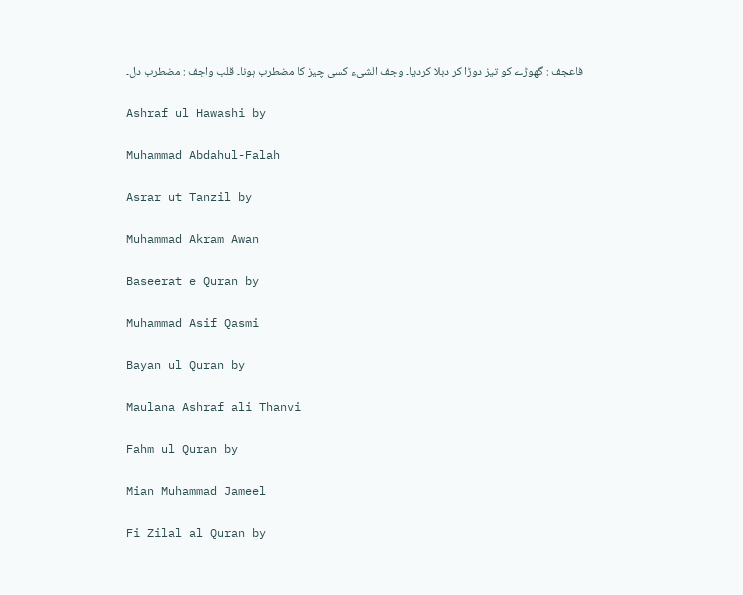فاعجف : گھوڑے کو تیز دوڑا کر دبلا کردیا۔ وجف الشیء کسی چیز کا مضطرب ہونا۔ قلب واجف : مضطرب دل۔

Ashraf ul Hawashi by

Muhammad Abdahul-Falah

Asrar ut Tanzil by

Muhammad Akram Awan

Baseerat e Quran by

Muhammad Asif Qasmi

Bayan ul Quran by

Maulana Ashraf ali Thanvi

Fahm ul Quran by

Mian Muhammad Jameel

Fi Zilal al Quran by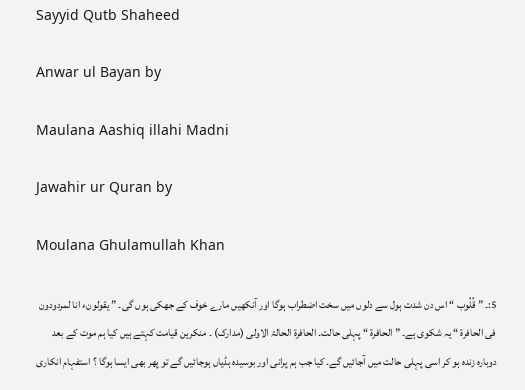Sayyid Qutb Shaheed

Anwar ul Bayan by

Maulana Aashiq illahi Madni

Jawahir ur Quran by

Moulana Ghulamullah Khan

5:۔ ” قُلُوب “ اس دن شدت ہول سے دلوں میں سخت اضطراب ہوگا اور آنکھیں مارے خوف کے جھکی ہوں گی۔ ” یقولونء انا لمردودون فی الحافرۃ “ یہ شکوی ہے۔ ” الحافرۃ “ پہلی حالت۔ الحافرۃ الحالۃ الاولی (مدارک) ۔ منکرین قیامت کہتے ہیں کیا ہم موت کے بعد دوبارہ زندہ ہو کر اسی پہلی حالت میں آجائیں گے۔ کیا جب ہم پرانی اور بوسیدہ ہڈیاں ہوجائیں گے تو پھر بھی ایسا ہوگا ؟ استفہام انکاری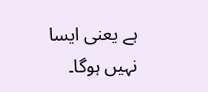ہے یعنی ایسا نہیں ہوگا۔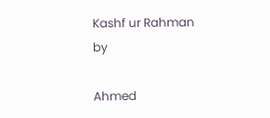Kashf ur Rahman by

Ahmed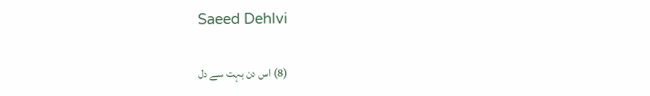Saeed Dehlvi

(8) اس دن بہت سے دل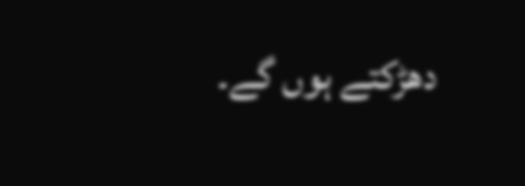دھڑکتے ہوں گے۔